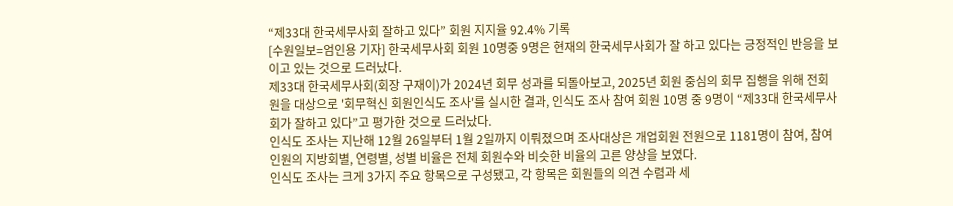“제33대 한국세무사회 잘하고 있다” 회원 지지율 92.4% 기록
[수원일보=엄인용 기자] 한국세무사회 회원 10명중 9명은 현재의 한국세무사회가 잘 하고 있다는 긍정적인 반응을 보이고 있는 것으로 드러났다.
제33대 한국세무사회(회장 구재이)가 2024년 회무 성과를 되돌아보고, 2025년 회원 중심의 회무 집행을 위해 전회원을 대상으로 '회무혁신 회원인식도 조사'를 실시한 결과, 인식도 조사 참여 회원 10명 중 9명이 “제33대 한국세무사회가 잘하고 있다”고 평가한 것으로 드러났다.
인식도 조사는 지난해 12월 26일부터 1월 2일까지 이뤄졌으며 조사대상은 개업회원 전원으로 1181명이 참여, 참여인원의 지방회별, 연령별, 성별 비율은 전체 회원수와 비슷한 비율의 고른 양상을 보였다.
인식도 조사는 크게 3가지 주요 항목으로 구성됐고, 각 항목은 회원들의 의견 수렴과 세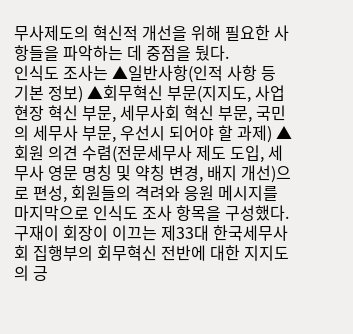무사제도의 혁신적 개선을 위해 필요한 사항들을 파악하는 데 중점을 뒀다.
인식도 조사는 ▲일반사항(인적 사항 등 기본 정보) ▲회무혁신 부문(지지도, 사업현장 혁신 부문, 세무사회 혁신 부문, 국민의 세무사 부문, 우선시 되어야 할 과제) ▲회원 의견 수렴(전문세무사 제도 도입, 세무사 영문 명칭 및 약칭 변경, 배지 개선)으로 편성, 회원들의 격려와 응원 메시지를 마지막으로 인식도 조사 항목을 구성했다.
구재이 회장이 이끄는 제33대 한국세무사회 집행부의 회무혁신 전반에 대한 지지도의 긍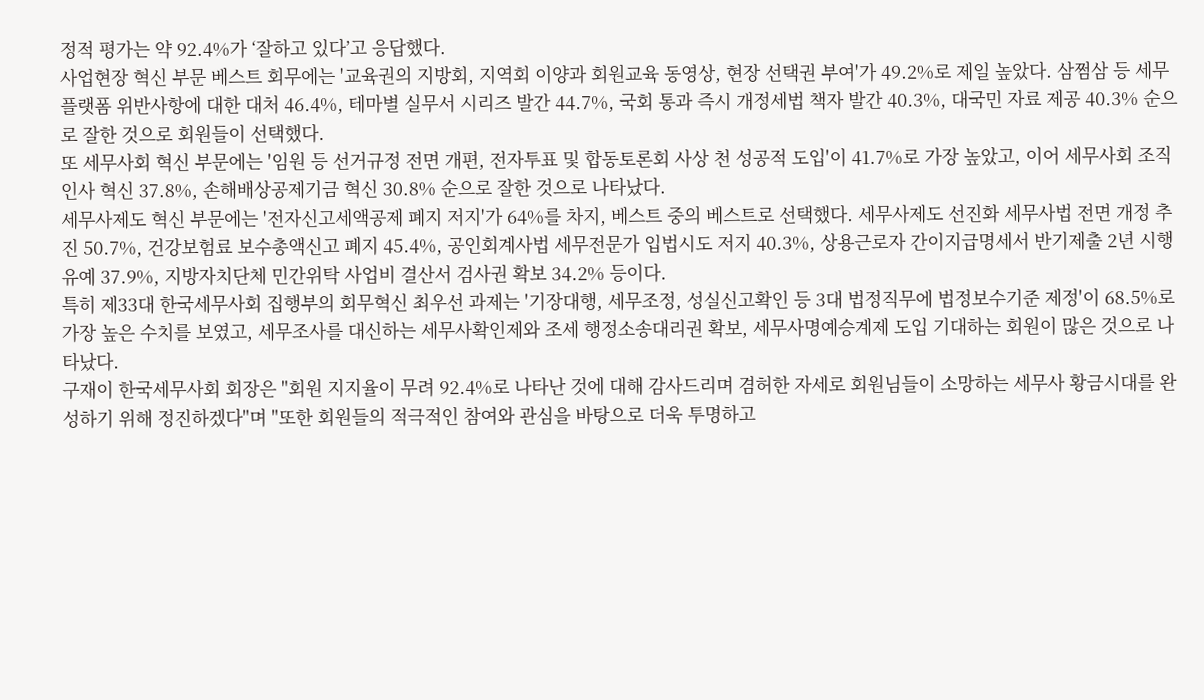정적 평가는 약 92.4%가 ‘잘하고 있다’고 응답했다.
사업현장 혁신 부문 베스트 회무에는 '교육권의 지방회, 지역회 이양과 회원교육 동영상, 현장 선택권 부여'가 49.2%로 제일 높았다. 삼쩜삼 등 세무플랫폼 위반사항에 대한 대처 46.4%, 테마별 실무서 시리즈 발간 44.7%, 국회 통과 즉시 개정세법 책자 발간 40.3%, 대국민 자료 제공 40.3% 순으로 잘한 것으로 회원들이 선택했다.
또 세무사회 혁신 부문에는 '임원 등 선거규정 전면 개편, 전자투표 및 합동토론회 사상 천 성공적 도입'이 41.7%로 가장 높았고, 이어 세무사회 조직 인사 혁신 37.8%, 손해배상공제기금 혁신 30.8% 순으로 잘한 것으로 나타났다.
세무사제도 혁신 부문에는 '전자신고세액공제 폐지 저지'가 64%를 차지, 베스트 중의 베스트로 선택했다. 세무사제도 선진화 세무사법 전면 개정 추진 50.7%, 건강보험료 보수총액신고 폐지 45.4%, 공인회계사법 세무전문가 입법시도 저지 40.3%, 상용근로자 간이지급명세서 반기제출 2년 시행 유예 37.9%, 지방자치단체 민간위탁 사업비 결산서 검사권 확보 34.2% 등이다.
특히 제33대 한국세무사회 집행부의 회무혁신 최우선 과제는 '기장대행, 세무조정, 성실신고확인 등 3대 법정직무에 법정보수기준 제정'이 68.5%로 가장 높은 수치를 보였고, 세무조사를 대신하는 세무사확인제와 조세 행정소송대리권 확보, 세무사명예승계제 도입 기대하는 회원이 많은 것으로 나타났다.
구재이 한국세무사회 회장은 "회원 지지율이 무려 92.4%로 나타난 것에 대해 감사드리며 겸허한 자세로 회원님들이 소망하는 세무사 황금시대를 완성하기 위해 정진하겠다"며 "또한 회원들의 적극적인 참여와 관심을 바탕으로 더욱 투명하고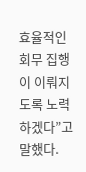효율적인 회무 집행이 이뤄지도록 노력하겠다”고 말했다.